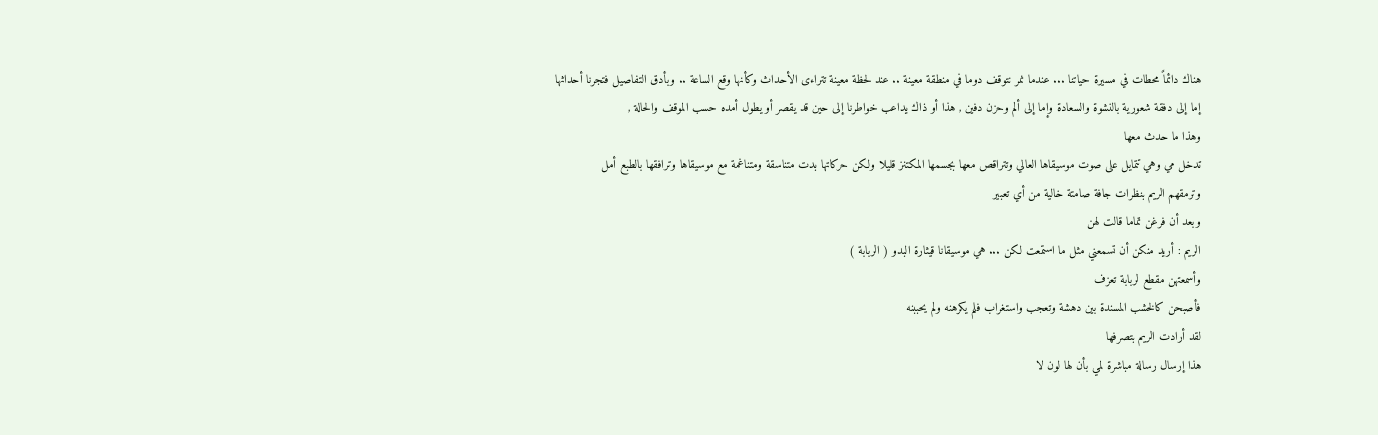هناك دائماً محطات في مسيرة حياتنا ... عندما نمر نتوقف دوما في منطقة معينة .. عند لحظة معينة تتراءى الأحداث وكأنها وقع الساعة .. وبأدق التفاصيل فتجرنا أحداثها إما إلى دفقة شعورية بالنشوة والسعادة وإما إلى ألم وحزن دفين , هذا أو ذاك يداعب خواطرنا إلى حين قد يقصر أو يطول أمده حسب الموقف والحالة ,
وهذا ما حدث معها
تدخل مي وهي تتمايل على صوت موسيقاها العالي وتتراقص معها بجسمها المكتنز قليلا ولكن حركاتها بدت متناسقة ومتناغمة مع موسيقاها وترافقها بالطبع أمل
وترمقهم الريم بنظرات جافة صامتة خالية من أي تعبير
وبعد أن فرغن تماما قالت لهن
الريم : أريد منكن أن تسمعني مثل ما استمعت لكن ... هي موسيقانا قيثارة البدو ( الربابة )
وأسمعتهن مقطع لربابة تعزف
فأصبحن كالخشب المسندة بين دهشة وتعجب واستغراب فلم يكرهنه ولم يحببنه
لقد أرادت الريم بتصرفها
هذا إرسال رسالة مباشرة لمي بأن لها لون لا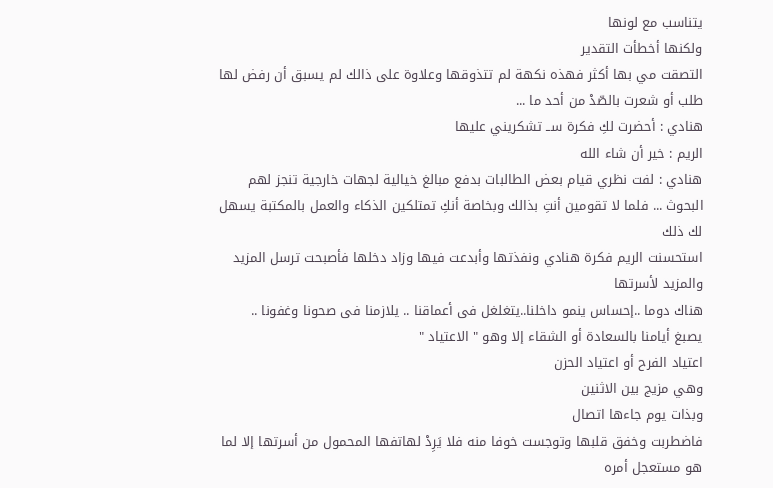يتناسب مع لونها
ولكنها أخطأت التقدير
التصقت مي بها أكثر فهذه نكهة لم تتذوقها وعلاوة على ذالك لم يسبق أن رفض لها طلب أو شعرت بالصّدْ من أحد ما ...
هنادي : أحضرت لكِ فكرة ســ تشكريني عليها
الريم : خير أن شاء الله
هنادي : لفت نظري قيام بعض الطالبات بدفع مبالغ خيالية لجهات خارجية تنجز لهم البحوث ... فلما لا تقومين أنتِ بذالك وبخاصة أنكِ تمتلكين الذكاء والعمل بالمكتبة يسهل لك ذلك
استحسنت الريم فكرة هنادي ونفذتها وأبدعت فيها وزاد دخلها فأصبحت ترسل المزيد والمزيد لأسرتها
هناك دوما ..إحساس ينمو داخلنا..يتغلغل فى أعماقنا .. يلازمنا فى صحونا وغفونا ..
يصبغ أيامنا بالسعادة أو الشقاء إلا وهو " الاعتياد "
اعتياد الفرح أو اعتياد الحزن
وهي مزيج بين الاثنين
وبذات يوم جاءها اتصال
فاضطربت وخفق قلبها وتوجست خوفا منه فلا يَرِدْ لهاتفها المحمول من أسرتها إلا لما هو مستعجل أمره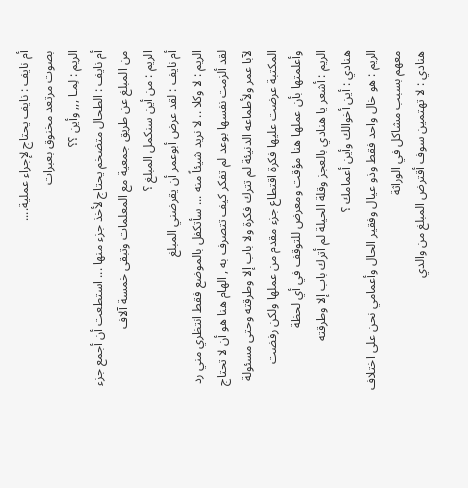أم نايف : نايف يحتاج لإجراء عملية....
بصوت مرتعد مخنوق بعبرات
الريم : لِمـا ,,, وأين ؟؟
أم نايف : الطحال متضخم يحتاج لأخذ جزء منها ... استطعت أن أجمع جزء من المبلغ عن طريق جمعية مع المعلمات وتبقى خمسة آلاف
الريم : من أين سنكمل المبلغ ؟
أم نايف : لقد عرض أبوعمر أن يقرضني المبلغ
الريم : لا وكلا .. لا نريد شيئاً منه ... سأتكفل بالموضع فقط انتظري مني رد
لقد ألزمت نفسها بوعد لم تفكر كيف تتصرف به , الهام هنا هو أن لا تحتاج لآبا عمر ولأطماعه الدنيئة لم تترك فكرة ولا باب إلا وطرقته وحتى مسئولة المكتبة عرضت عليها فكرة اقتطاع جزء مقدم من عملها ولكن رفضت وأعلمتها بأن عملها هنا مؤقت ومعرض للتوقف في أي لحظة
الريم : أشعر يا هنادي بالعجز وقلة الحيلة لم أترك باب إلا وطرقته
هنادي : أين أخوالك وأين أعمامك ؟
الريم : هو خال واحد فقط وذو عيال وفقير الحال وأعمامي نحن على اختلاف معهم بسبب مشاكل في الوراثة
هنادي : لا تهتمين سوف أقترض المبلغ من والدي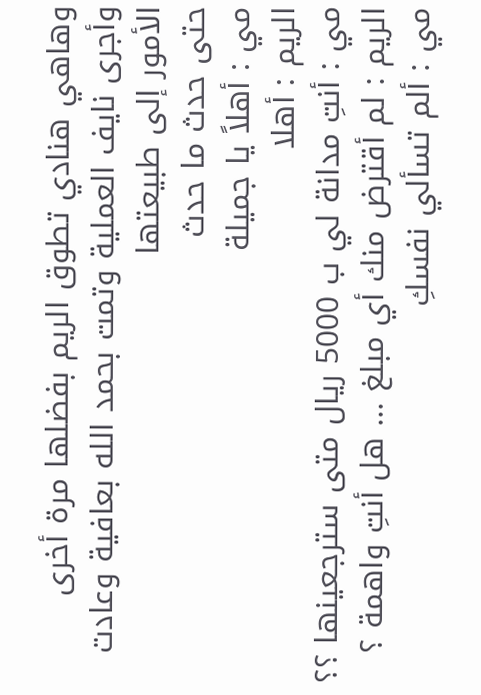وهاهي هنادي تطوق الريم بفضلها مرة أخرى
وأجرى نايف العملية وتمت بحمد الله بعافية وعادت الأمور إلى طبيعتها
حتى حدث ما حدث
مي : أهلاً يا جميلة
الريم : أهلا
مي : أنتِ مدانة لي ب 5000 ريال متى سترجعينها ؟؟
الريم : لم أقترض منك أي مبلغ ... هل أنتِ واهمة ؟
مي : ألم تسألي نفسكِ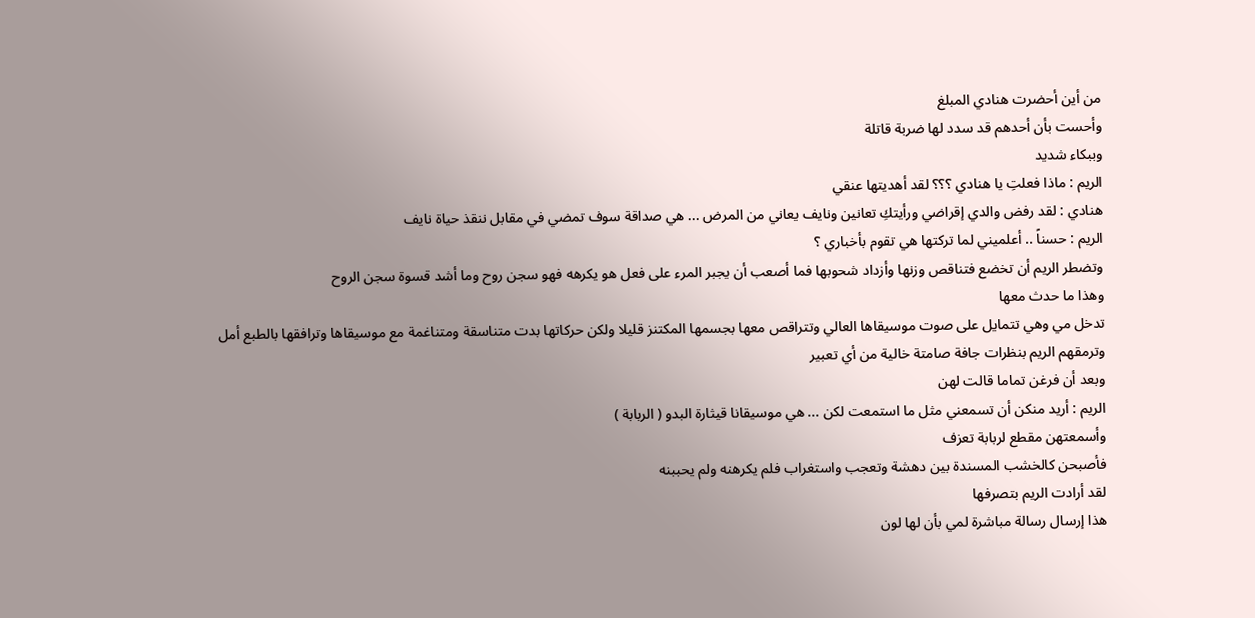من أين أحضرت هنادي المبلغ
وأحست بأن أحدهم قد سدد لها ضربة قاتلة
وببكاء شديد
الريم : ماذا فعلتِ يا هنادي ؟؟؟ لقد أهديتها عنقي
هنادي : لقد رفض والدي إقراضي ورأيتكِ تعانين ونايف يعاني من المرض ... هي صداقة سوف تمضي في مقابل ننقذ حياة نايف
الريم : حسناً .. أعلميني لما تركتها هي تقوم بأخباري ؟
وتضطر الريم أن تخضع فتناقص وزنها وأزداد شحوبها فما أصعب أن يجبر المرء على فعل هو يكرهه فهو سجن روح وما أشد قسوة سجن الروح
وهذا ما حدث معها
تدخل مي وهي تتمايل على صوت موسيقاها العالي وتتراقص معها بجسمها المكتنز قليلا ولكن حركاتها بدت متناسقة ومتناغمة مع موسيقاها وترافقها بالطبع أمل
وترمقهم الريم بنظرات جافة صامتة خالية من أي تعبير
وبعد أن فرغن تماما قالت لهن
الريم : أريد منكن أن تسمعني مثل ما استمعت لكن ... هي موسيقانا قيثارة البدو ( الربابة )
وأسمعتهن مقطع لربابة تعزف
فأصبحن كالخشب المسندة بين دهشة وتعجب واستغراب فلم يكرهنه ولم يحببنه
لقد أرادت الريم بتصرفها
هذا إرسال رسالة مباشرة لمي بأن لها لون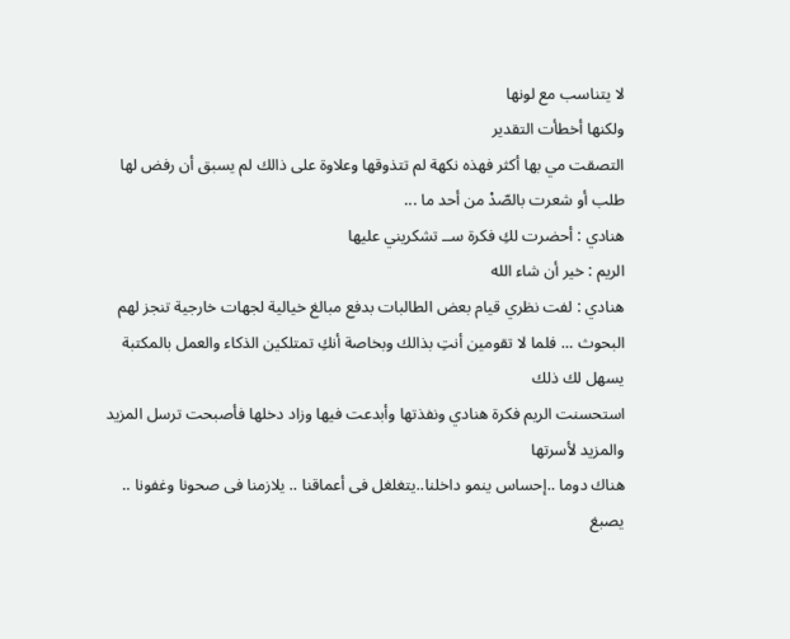لا يتناسب مع لونها
ولكنها أخطأت التقدير
التصقت مي بها أكثر فهذه نكهة لم تتذوقها وعلاوة على ذالك لم يسبق أن رفض لها طلب أو شعرت بالصّدْ من أحد ما ...
هنادي : أحضرت لكِ فكرة ســ تشكريني عليها
الريم : خير أن شاء الله
هنادي : لفت نظري قيام بعض الطالبات بدفع مبالغ خيالية لجهات خارجية تنجز لهم البحوث ... فلما لا تقومين أنتِ بذالك وبخاصة أنكِ تمتلكين الذكاء والعمل بالمكتبة يسهل لك ذلك
استحسنت الريم فكرة هنادي ونفذتها وأبدعت فيها وزاد دخلها فأصبحت ترسل المزيد والمزيد لأسرتها
هناك دوما ..إحساس ينمو داخلنا..يتغلغل فى أعماقنا .. يلازمنا فى صحونا وغفونا ..
يصبغ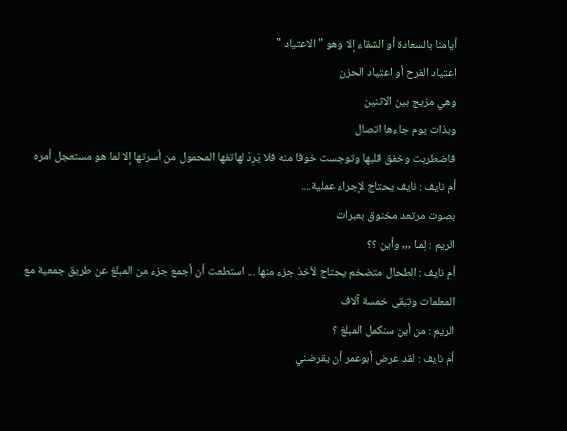أيامنا بالسعادة أو الشقاء إلا وهو " الاعتياد "
اعتياد الفرح أو اعتياد الحزن
وهي مزيج بين الاثنين
وبذات يوم جاءها اتصال
فاضطربت وخفق قلبها وتوجست خوفا منه فلا يَرِدْ لهاتفها المحمول من أسرتها إلا لما هو مستعجل أمره
أم نايف : نايف يحتاج لإجراء عملية....
بصوت مرتعد مخنوق بعبرات
الريم : لِمـا ,,, وأين ؟؟
أم نايف : الطحال متضخم يحتاج لأخذ جزء منها ... استطعت أن أجمع جزء من المبلغ عن طريق جمعية مع المعلمات وتبقى خمسة آلاف
الريم : من أين سنكمل المبلغ ؟
أم نايف : لقد عرض أبوعمر أن يقرضني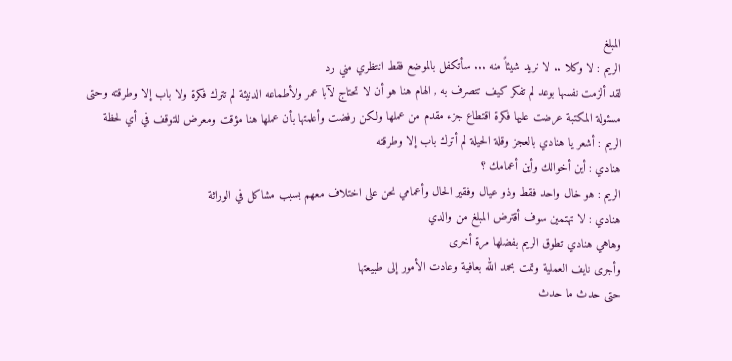المبلغ
الريم : لا وكلا .. لا نريد شيئاً منه ... سأتكفل بالموضع فقط انتظري مني رد
لقد ألزمت نفسها بوعد لم تفكر كيف تتصرف به , الهام هنا هو أن لا تحتاج لآبا عمر ولأطماعه الدنيئة لم تترك فكرة ولا باب إلا وطرقته وحتى مسئولة المكتبة عرضت عليها فكرة اقتطاع جزء مقدم من عملها ولكن رفضت وأعلمتها بأن عملها هنا مؤقت ومعرض للتوقف في أي لحظة
الريم : أشعر يا هنادي بالعجز وقلة الحيلة لم أترك باب إلا وطرقته
هنادي : أين أخوالك وأين أعمامك ؟
الريم : هو خال واحد فقط وذو عيال وفقير الحال وأعمامي نحن على اختلاف معهم بسبب مشاكل في الوراثة
هنادي : لا تهتمين سوف أقترض المبلغ من والدي
وهاهي هنادي تطوق الريم بفضلها مرة أخرى
وأجرى نايف العملية وتمت بحمد الله بعافية وعادت الأمور إلى طبيعتها
حتى حدث ما حدث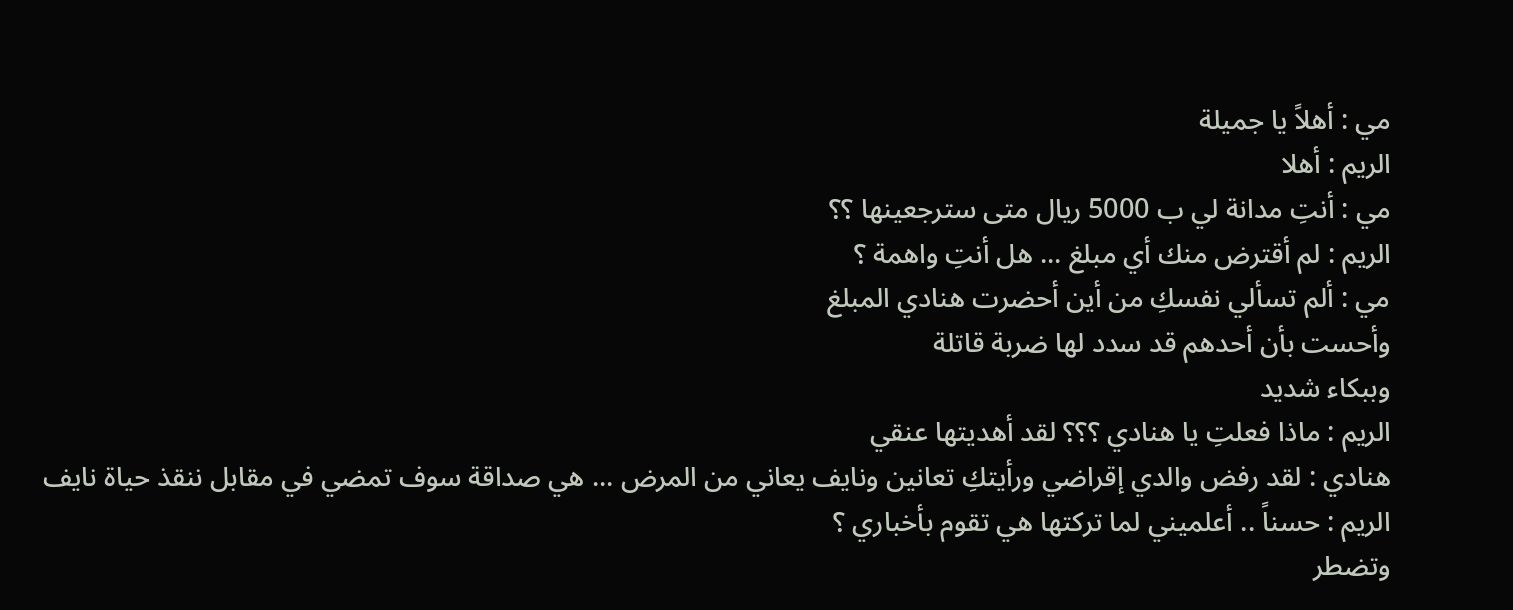مي : أهلاً يا جميلة
الريم : أهلا
مي : أنتِ مدانة لي ب 5000 ريال متى سترجعينها ؟؟
الريم : لم أقترض منك أي مبلغ ... هل أنتِ واهمة ؟
مي : ألم تسألي نفسكِ من أين أحضرت هنادي المبلغ
وأحست بأن أحدهم قد سدد لها ضربة قاتلة
وببكاء شديد
الريم : ماذا فعلتِ يا هنادي ؟؟؟ لقد أهديتها عنقي
هنادي : لقد رفض والدي إقراضي ورأيتكِ تعانين ونايف يعاني من المرض ... هي صداقة سوف تمضي في مقابل ننقذ حياة نايف
الريم : حسناً .. أعلميني لما تركتها هي تقوم بأخباري ؟
وتضطر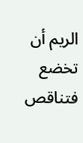الريم أن تخضع فتناقص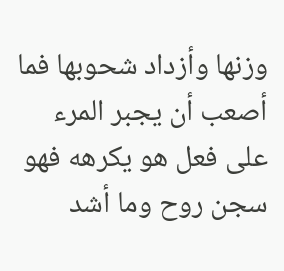وزنها وأزداد شحوبها فما أصعب أن يجبر المرء على فعل هو يكرهه فهو سجن روح وما أشد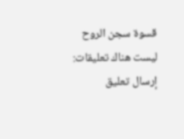قسوة سجن الروح
ليست هناك تعليقات:
إرسال تعليق